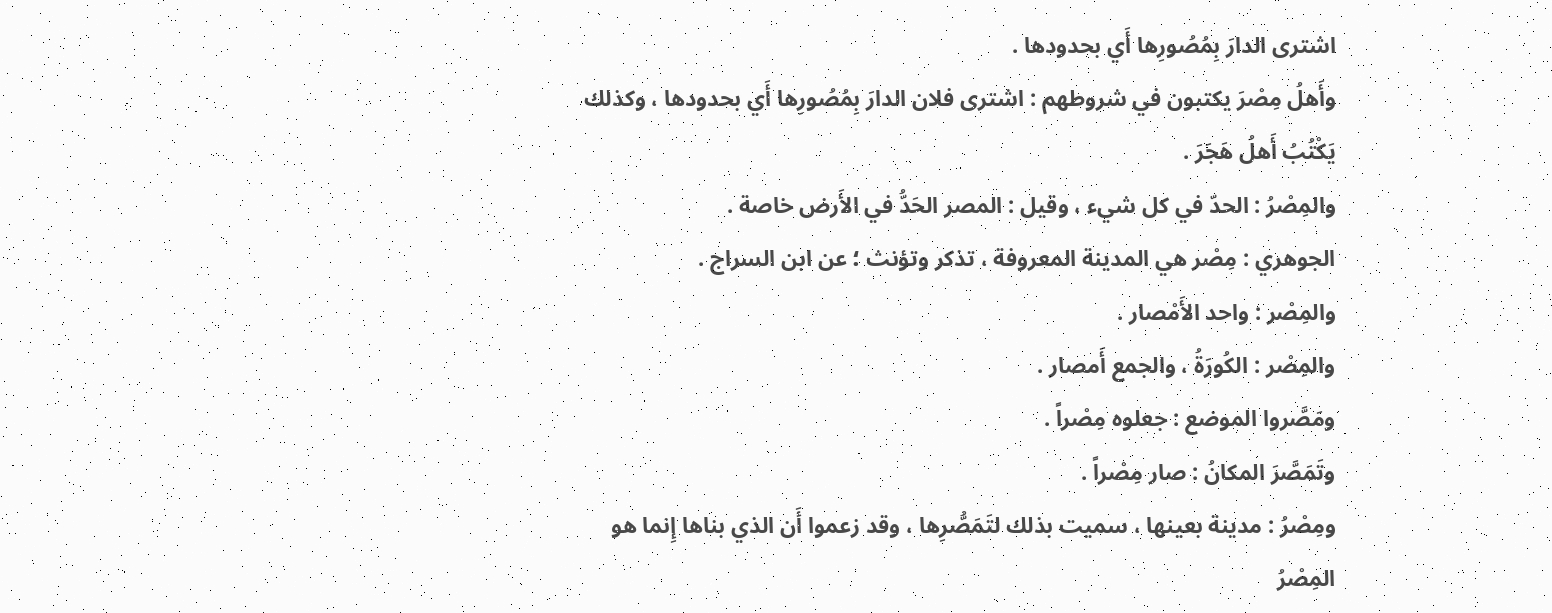اشترى الدارَ بِمُصُورِها أَي بحدودها .
وأَهلُ مِصْرَ يكتبون في شروطهم : اشترى فلان الدارَ بِمُصُورِها أَي بحدودها ، وكذلك يَكْتُبُ أَهلُ هَجَرَ .
والمِصْرُ : الحدّ في كل شيء ، وقيل : المصر الحَدُّ في الأَرض خاصة .
الجوهري : مِصْر هي المدينة المعروفة ، تذكر وتؤنث ؛ عن ابن السراج .
والمِصْر : واحد الأَمْصار .
والمِصْر : الكُورَةُ ، والجمع أَمصار .
ومَصَّروا الموضع : جعلوه مِصْراً .
وتَمَصَّرَ المكانُ : صار مِصْراً .
ومِصْرُ : مدينة بعينها ، سميت بذلك لتَمَصُّرِها ، وقد زعموا أَن الذي بناها إِنما هو المِصْرُ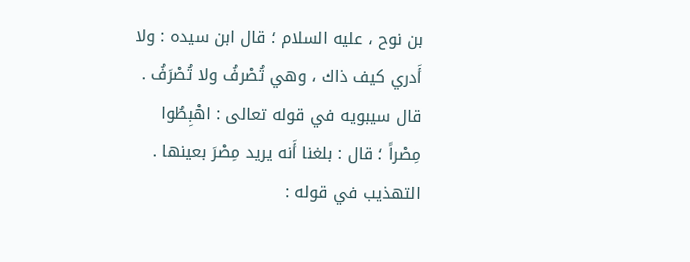بن نوح ، عليه السلام ؛ قال ابن سيده : ولا أَدري كيف ذاك ، وهي تُصْرفُ ولا تُصْرَفُ .
قال سيبويه في قوله تعالى : اهْبِطُوا مِصْراً ؛ قال : بلغنا أَنه يريد مِصْرَ بعينها .
التهذيب في قوله :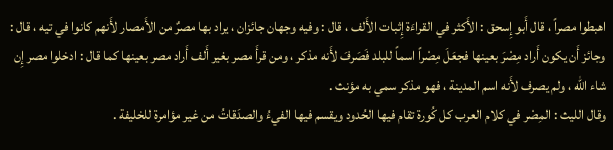اهبطوا مصراً ، قال أَبو إِسحق : الأَكثر في القراءَة إِثبات الأَلف ، قال : وفيه وجهان جائزان ، يراد بها مصرٌ من الأَمصار لأَنهم كانوا في تيه ، قال : وجائز أَن يكون أَراد مِصْرَ بعينها فجعَلَ مِصْراً اسماً للبلد فَصَرفَ لأَنه مذكر ، ومن قرأَ مصر بغير أَلف أَراد مصر بعينها كما قال : ادخلوا مصر إِن شاء الله ، ولم يصرف لأَنه اسم المدينة ، فهو مذكر سمي به مؤنث .
وقال الليث : المِصْر في كلام العرب كل كُورة تقام فيها الحُدود ويقسم فيها الفيءُ والصدَقاتُ من غير مؤامرة للخليفة .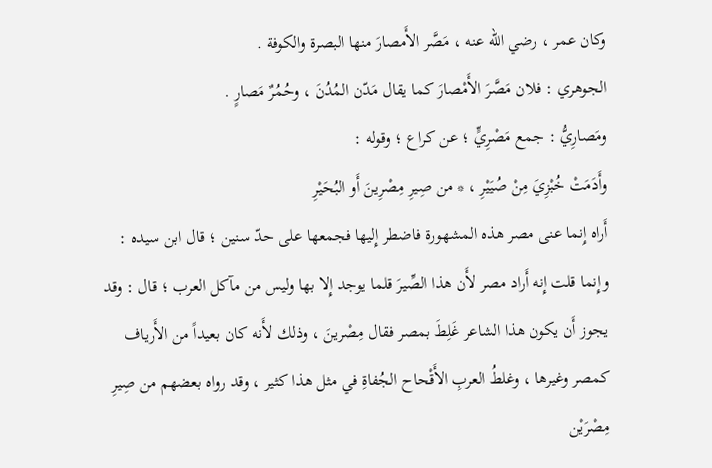وكان عمر ، رضي الله عنه ، مَصَّر الأَمصارَ منها البصرة والكوفة .
الجوهري : فلان مَصَّرَ الأَمْصارَ كما يقال مَدّن المُدُنَ ، وحُمُرٌ مَصارٍ .
ومَصارِيُّ : جمع مَصْرِيٍّ ؛ عن كراع ؛ وقوله :
وأَدَمَتْ خُبْزِيَ مِنْ صُيَيْرِ ، * من صِيرِ مِصْرِينَ أَو البُحَيْرِ
أَراه إِنما عنى مصر هذه المشهورة فاضطر إِليها فجمعها على حدّ سنين ؛ قال ابن سيده : وإِنما قلت إِنه أَراد مصر لأَن هذا الصِّيرَ قلما يوجد إِلا بها وليس من مآكل العرب ؛ قال : وقد يجوز أَن يكون هذا الشاعر غَلِطَ بمصر فقال مِصْرينَ ، وذلك لأَنه كان بعيداً من الأَرياف كمصر وغيرها ، وغلطُ العربِ الأَقْحاح الجُفاةِ في مثل هذا كثير ، وقد رواه بعضهم من صِيرِ مِصْرَيْن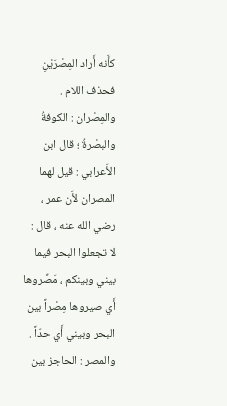كأَنه أَراد المِصْرَيْنِ فحذف اللام .
والمِصْران : الكوفةُ والبصْرةُ ؛ قال ابن الأَعرابي : قيل لهما المصران لأَن عمر ، رضي الله عنه ، قال : لا تجعلوا البحر فيما بيني وبينكم ، مَصِّروها أَي صيروها مِصْراً بين البحر وبيني أَي حدّاً .
والمصر : الحاجز بين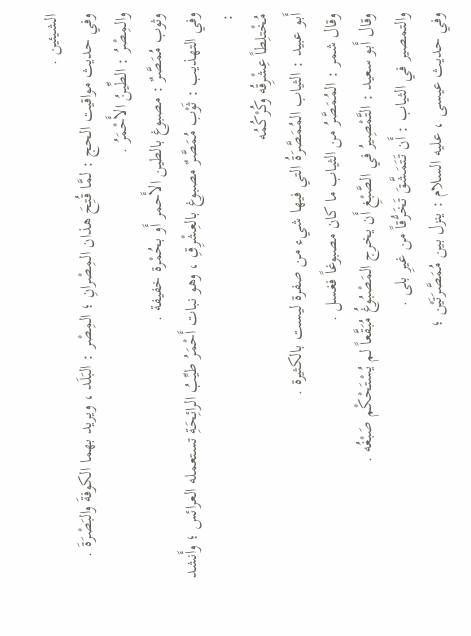الشيئين .
وفي حديث مواقيت الحج : لمَّا قُتِحَ هذان المِصْرانِ ؛ المِصْر : البَلَد ، ويريد بهما الكوفةَ والبَصْرَةَ .
والمِصْرُ : الطِّينُ الأَحْمَرُ .
وثوب مُمَصَّرٌ : مصبوغ بالطين الأَحمر أَو بحُمْرة خفيفة .
وفي التهذيب : ثَوْب مُمَصَّرٌ مصبوغ بالعِشْرِقِ ، وهو نبات أَحْمَرُ طيِّبُ الرائِحَةِ تستعمله العرائس ؛ وأَنشد :
مُخْتلِطاً عِشْرِقُه وكُرْكُمُه
أَبو عبيد : الثياب المُمَصَّرَةُ التي فيها شيء من صفرة ليست بالكثيرة .
وقال شمر : المُمَصَّرُ من الثياب ما كان مصبوغاً فغسل .
وقال أَبو سعيد : التَّمْصِيرُ في الصَّبْغِ أَن يخرج المَصْبُوغُ مُبَقَّعاً لم يُسْتَحْكْم صَبْغُه .
والتمصير في الثياب : أَن تَتَمَشَّقَ تَخَرُّقاً من غيرِ بلى .
وفي حديث عيسى ، عليه السلام : ينزل بين مُمَصَّرَتَيْن ؛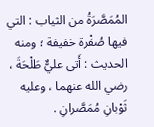المُمَصَّرَةُ من الثياب : التي فيها صُفْرة خفيفة ؛ ومنه الحديث : أَتى عليٌّ طَلْحَةَ ، رضي الله عنهما ، وعليه ثَوْبانِ مُمَصَّرانِ .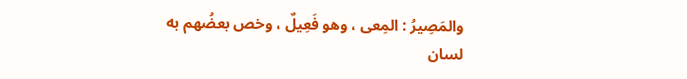والمَصِيرُ : المِعى ، وهو فَعِيلٌ ، وخص بعضُهم به
لسان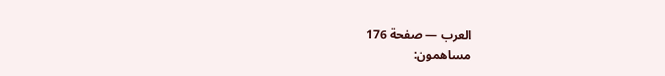العرب — صفحة 176
مساهمون: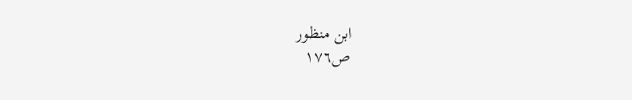ابن منظور
ص١٧٦